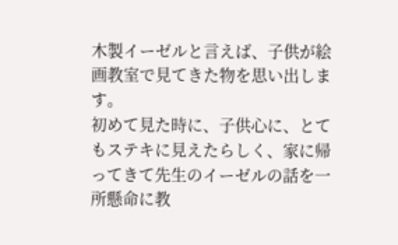木製イーゼルと言えば、子供が絵画教室で見てきた物を思い出します。
初めて見た時に、子供心に、とてもステキに見えたらしく、家に帰ってきて先生のイーゼルの話を一所懸命に教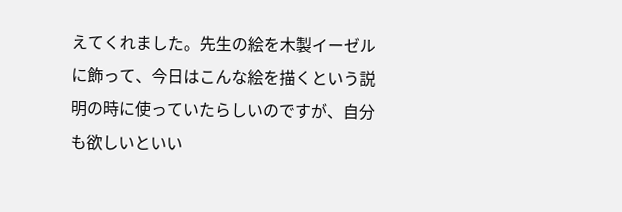えてくれました。先生の絵を木製イーゼルに飾って、今日はこんな絵を描くという説明の時に使っていたらしいのですが、自分も欲しいといい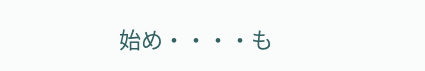始め・・・・も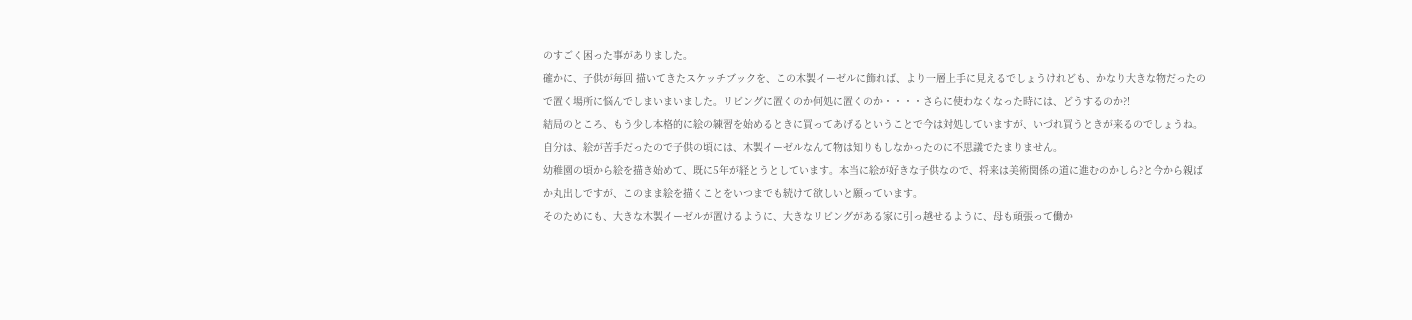のすごく困った事がありました。
確かに、子供が毎回 描いてきたスケッチブックを、この木製イーゼルに飾れば、より一層上手に見えるでしょうけれども、かなり大きな物だったので置く場所に悩んでしまいまいました。リビングに置くのか何処に置くのか・・・・さらに使わなくなった時には、どうするのか?!
結局のところ、もう少し本格的に絵の練習を始めるときに買ってあげるということで今は対処していますが、いづれ買うときが来るのでしょうね。自分は、絵が苦手だったので子供の頃には、木製イーゼルなんて物は知りもしなかったのに不思議でたまりません。
幼稚園の頃から絵を描き始めて、既に5年が経とうとしています。本当に絵が好きな子供なので、将来は美術関係の道に進むのかしら?と今から親ばか丸出しですが、このまま絵を描くことをいつまでも続けて欲しいと願っています。
そのためにも、大きな木製イーゼルが置けるように、大きなリビングがある家に引っ越せるように、母も頑張って働か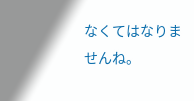なくてはなりませんね。